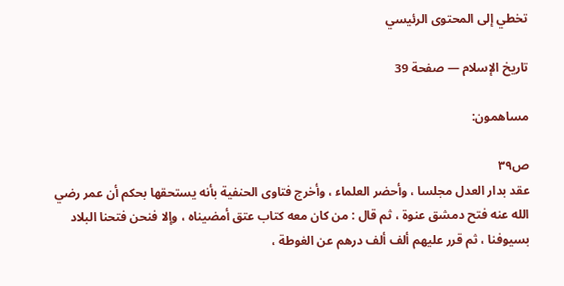تخطي إلى المحتوى الرئيسي

تاريخ الإسلام — صفحة 39

مساهمون:

ص٣٩
عقد بدار العدل مجلسا ، وأحضر العلماء ، وأخرج فتاوى الحنفية بأنه يستحقها بحكم أن عمر رضي الله عنه فتح دمشق عنوة ، ثم قال : من كان معه كتاب عتق أمضيناه ، وإلا فنحن فتحنا البلاد بسيوفنا ، ثم قرر عليهم ألف ألف درهم عن الغوطة ،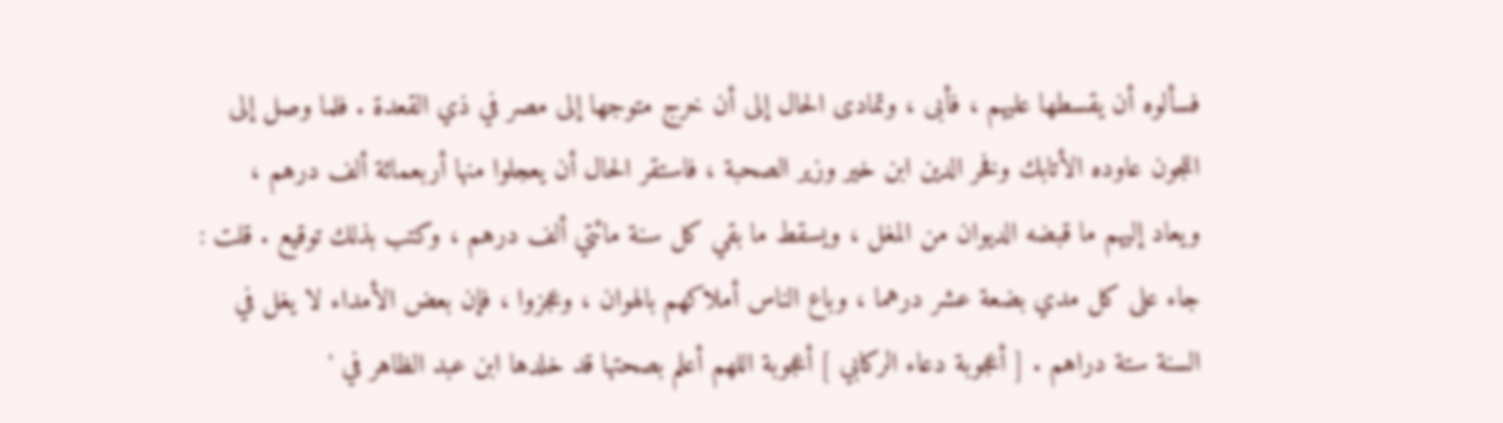فسألوه أن يقسطها عليهم ، فأبى ، وتمادى الحال إلى أن خرج متوجها إلى مصر في ذي القعدة . فلما وصل إلى اللجون عاوده الأتابك وفخر الدين ابن خير وزير الصحبة ، فاستقر الحال أن يعجلوا منها أربعمائة ألف درهم ، ويعاد إليهم ما قبضه الديوان من المغل ، ويسقط ما بقي كل سنة مائتي ألف درهم ، وكتب بذلك توقيع . قلت : جاء على كل مدي بضعة عشر درهما ، وباع الناس أملاكهم بالهوان ، وعجزوا ، فإن بعض الأمداء لا يغل في السنة ستة دراهم . [ أعجوبة دعاء الركابي ] أعجوبة اللهم أعلم بصحتها قد خلدها ابن عبد الظاهر في '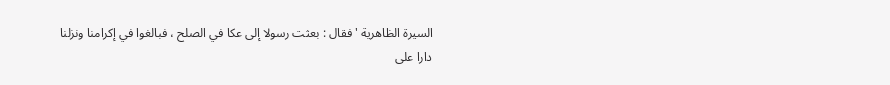السيرة الظاهرية ' فقال : بعثت رسولا إلى عكا في الصلح ، فبالغوا في إكرامنا ونزلنا دارا على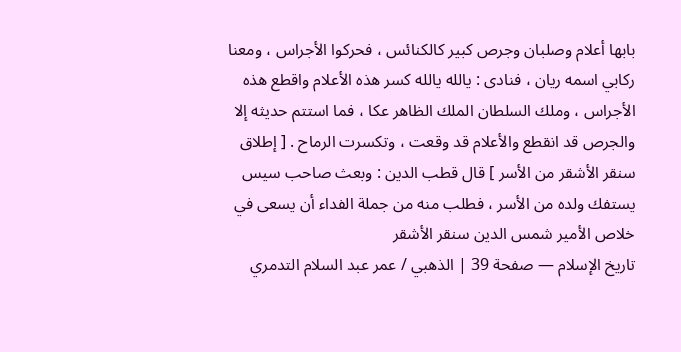بابها أعلام وصلبان وجرص كبير كالكنائس ، فحركوا الأجراس ، ومعنا ركابي اسمه ريان ، فنادى : يالله يالله كسر هذه الأعلام واقطع هذه الأجراس ، وملك السلطان الملك الظاهر عكا ، فما استتم حديثه إلا والجرص قد انقطع والأعلام قد وقعت ، وتكسرت الرماح . [ إطلاق سنقر الأشقر من الأسر ] قال قطب الدين : وبعث صاحب سيس يستفك ولده من الأسر ، فطلب منه من جملة الفداء أن يسعى في خلاص الأمير شمس الدين سنقر الأشقر
تاريخ الإسلام — صفحة 39 | الذهبي / عمر عبد السلام التدمري